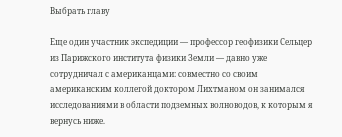Выбрать главу

Еще один участник экспедиции — профессор геофизики Сельцер из Парижского института физики Земли — давно уже сотрудничал с американцами: совместно со своим американским коллегой доктором Лихтманом он занимался исследованиями в области подземных волноводов, к которым я вернусь ниже.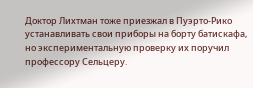Доктор Лихтман тоже приезжал в Пуэрто-Рико устанавливать свои приборы на борту батискафа, но экспериментальную проверку их поручил профессору Сельцеру.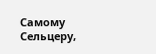Самому Сельцеру,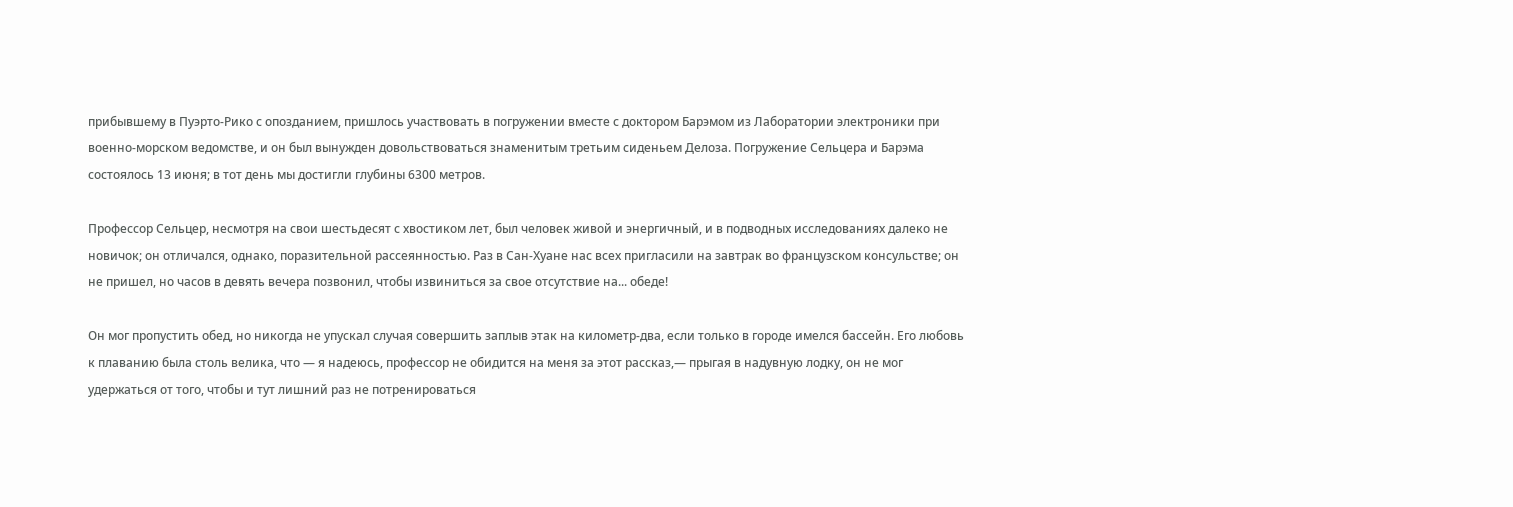прибывшему в Пуэрто-Рико с опозданием, пришлось участвовать в погружении вместе с доктором Барэмом из Лаборатории электроники при военно-морском ведомстве, и он был вынужден довольствоваться знаменитым третьим сиденьем Делоза. Погружение Сельцера и Барэма состоялось 13 июня; в тот день мы достигли глубины 6300 метров.

Профессор Сельцер, несмотря на свои шестьдесят с хвостиком лет, был человек живой и энергичный, и в подводных исследованиях далеко не новичок; он отличался, однако, поразительной рассеянностью. Раз в Сан-Хуане нас всех пригласили на завтрак во французском консульстве; он не пришел, но часов в девять вечера позвонил, чтобы извиниться за свое отсутствие на... обеде!

Он мог пропустить обед, но никогда не упускал случая совершить заплыв этак на километр-два, если только в городе имелся бассейн. Его любовь к плаванию была столь велика, что — я надеюсь, профессор не обидится на меня за этот рассказ,— прыгая в надувную лодку, он не мог удержаться от того, чтобы и тут лишний раз не потренироваться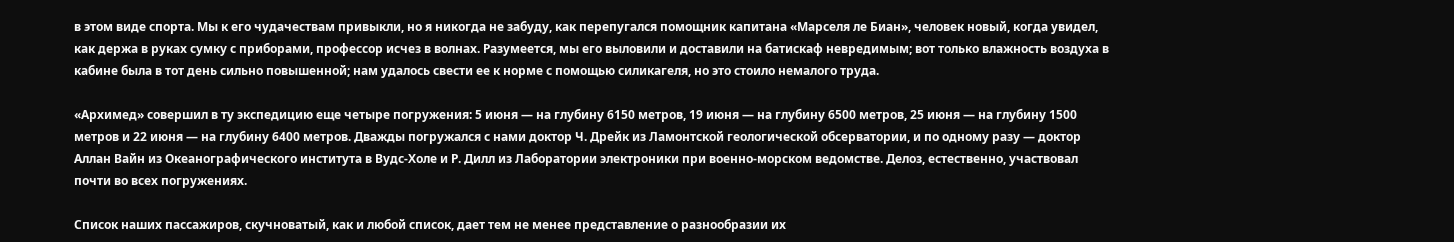в этом виде спорта. Мы к его чудачествам привыкли, но я никогда не забуду, как перепугался помощник капитана «Марселя ле Биан», человек новый, когда увидел, как держа в руках сумку с приборами, профессор исчез в волнах. Разумеется, мы его выловили и доставили на батискаф невредимым; вот только влажность воздуха в кабине была в тот день сильно повышенной; нам удалось свести ее к норме с помощью силикагеля, но это стоило немалого труда.

«Архимед» совершил в ту экспедицию еще четыре погружения: 5 июня — на глубину 6150 метров, 19 июня — на глубину 6500 метров, 25 июня — на глубину 1500 метров и 22 июня — на глубину 6400 метров. Дважды погружался с нами доктор Ч. Дрейк из Ламонтской геологической обсерватории, и по одному разу — доктор Аллан Вайн из Океанографического института в Вудс-Холе и Р. Дилл из Лаборатории электроники при военно-морском ведомстве. Делоз, естественно, участвовал почти во всех погружениях.

Список наших пассажиров, скучноватый, как и любой список, дает тем не менее представление о разнообразии их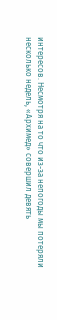интересов. Несмотря на то что из-за непогоды мы потеряли несколько недель, «Архимед» совершил девять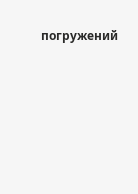погружений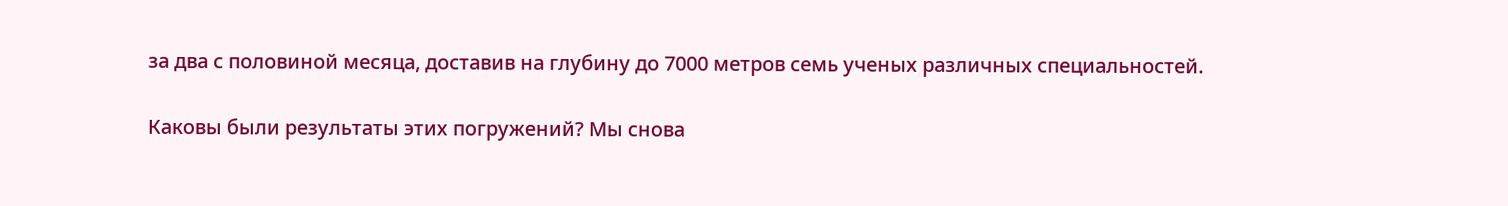за два с половиной месяца, доставив на глубину до 7000 метров семь ученых различных специальностей.

Каковы были результаты этих погружений? Мы снова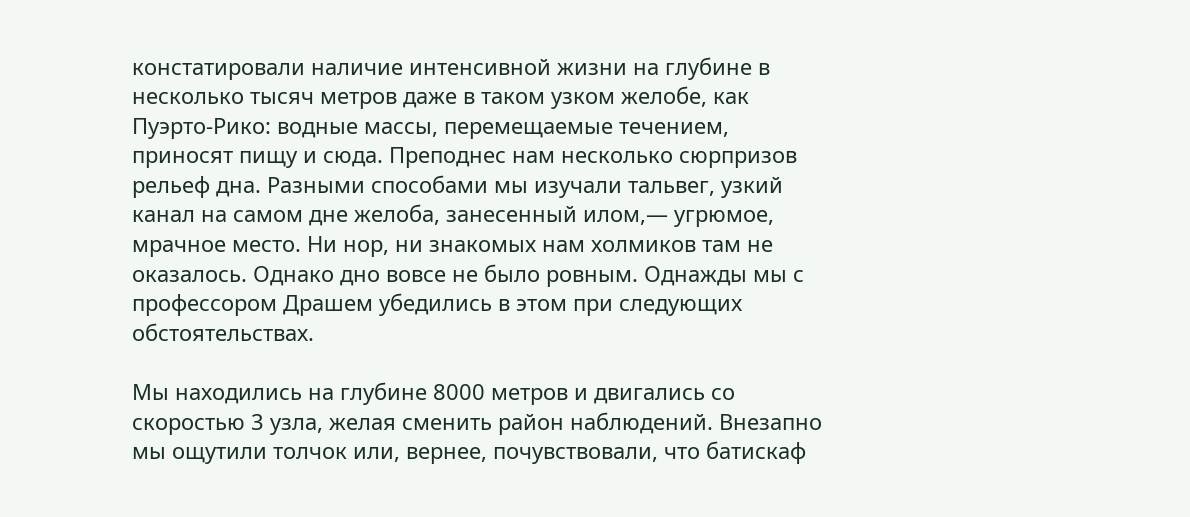констатировали наличие интенсивной жизни на глубине в несколько тысяч метров даже в таком узком желобе, как Пуэрто-Рико: водные массы, перемещаемые течением, приносят пищу и сюда. Преподнес нам несколько сюрпризов рельеф дна. Разными способами мы изучали тальвег, узкий канал на самом дне желоба, занесенный илом,— угрюмое, мрачное место. Ни нор, ни знакомых нам холмиков там не оказалось. Однако дно вовсе не было ровным. Однажды мы с профессором Драшем убедились в этом при следующих обстоятельствах.

Мы находились на глубине 8000 метров и двигались со скоростью 3 узла, желая сменить район наблюдений. Внезапно мы ощутили толчок или, вернее, почувствовали, что батискаф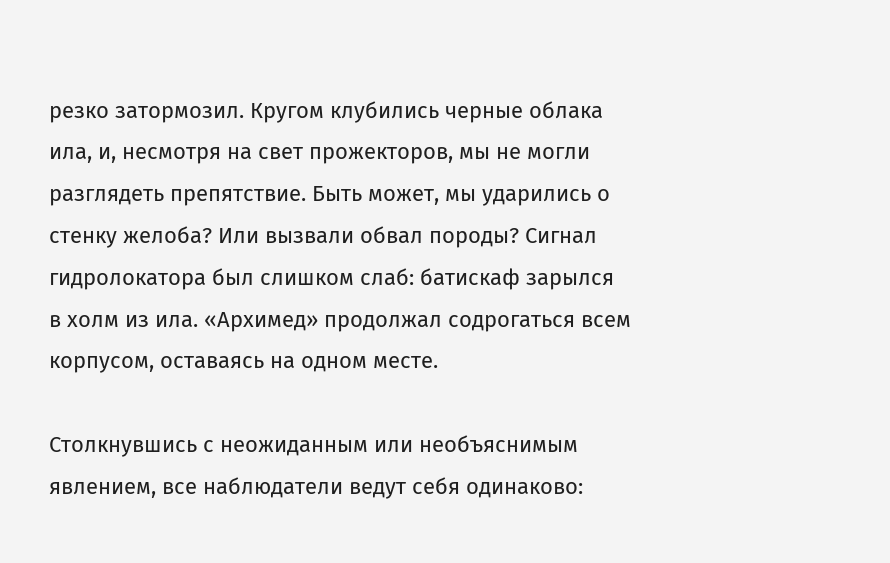резко затормозил. Кругом клубились черные облака ила, и, несмотря на свет прожекторов, мы не могли разглядеть препятствие. Быть может, мы ударились о стенку желоба? Или вызвали обвал породы? Сигнал гидролокатора был слишком слаб: батискаф зарылся в холм из ила. «Архимед» продолжал содрогаться всем корпусом, оставаясь на одном месте.

Столкнувшись с неожиданным или необъяснимым явлением, все наблюдатели ведут себя одинаково: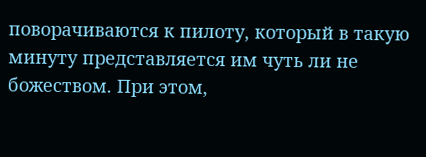поворачиваются к пилоту, который в такую минуту представляется им чуть ли не божеством. При этом,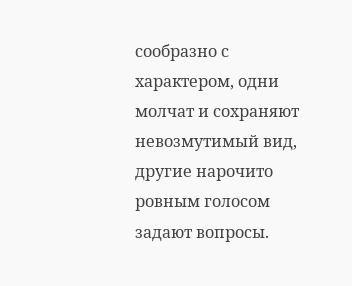сообразно с характером, одни молчат и сохраняют невозмутимый вид, другие нарочито ровным голосом задают вопросы.